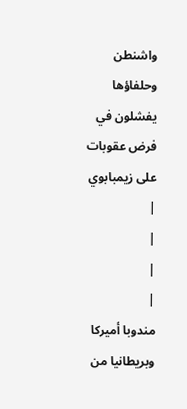واشنطن وحلفاؤها يفشلون في فرض عقوبات على زيمبابوي
|
|
|
|
مندوبا أميركا وبريطانيا من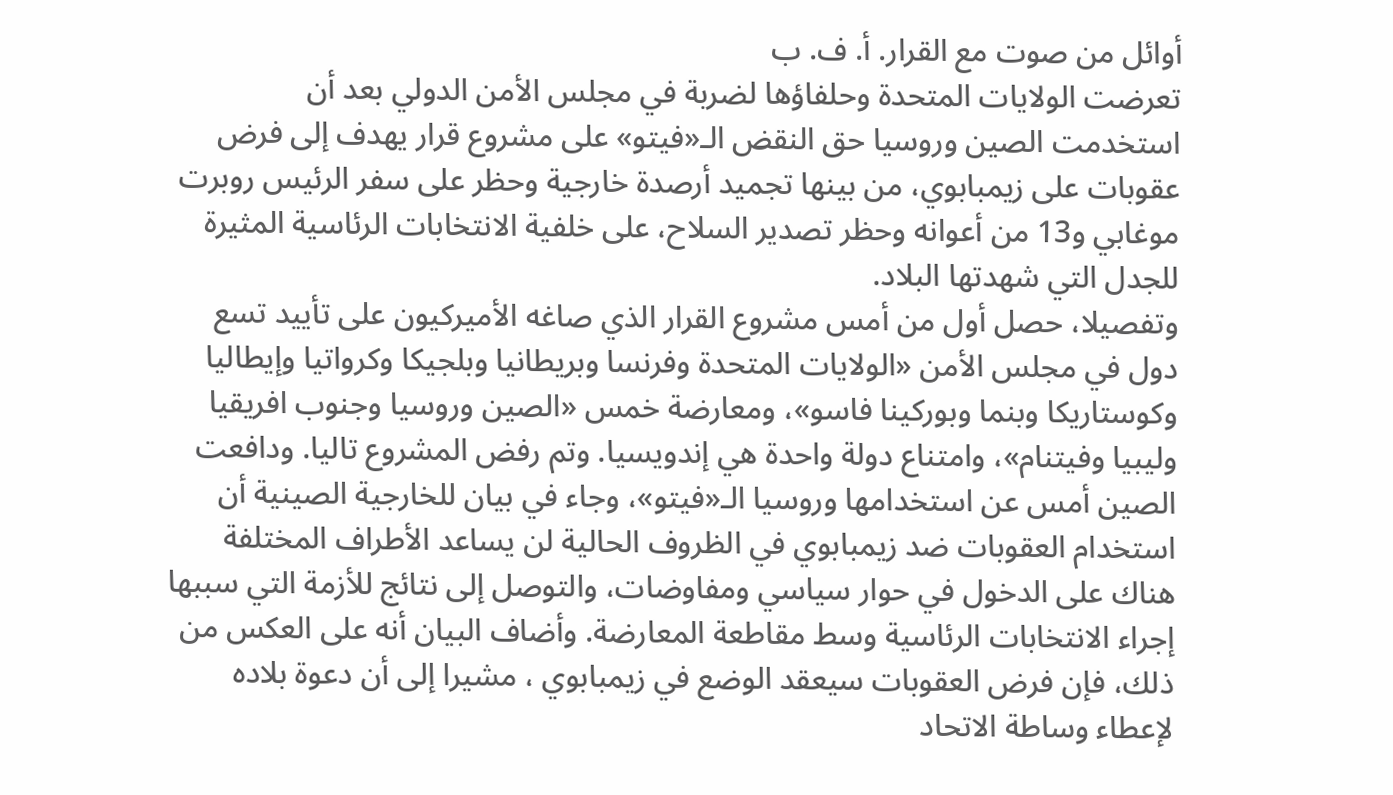أوائل من صوت مع القرار. أ. ف. ب
تعرضت الولايات المتحدة وحلفاؤها لضربة في مجلس الأمن الدولي بعد أن استخدمت الصين وروسيا حق النقض الـ«فيتو» على مشروع قرار يهدف إلى فرض عقوبات على زيمبابوي، من بينها تجميد أرصدة خارجية وحظر على سفر الرئيس روبرت موغابي و13 من أعوانه وحظر تصدير السلاح، على خلفية الانتخابات الرئاسية المثيرة للجدل التي شهدتها البلاد.
وتفصيلا، حصل أول من أمس مشروع القرار الذي صاغه الأميركيون على تأييد تسع دول في مجلس الأمن «الولايات المتحدة وفرنسا وبريطانيا وبلجيكا وكرواتيا وإيطاليا وكوستاريكا وبنما وبوركينا فاسو»، ومعارضة خمس «الصين وروسيا وجنوب افريقيا وليبيا وفيتنام»، وامتناع دولة واحدة هي إندويسيا. وتم رفض المشروع تاليا. ودافعت الصين أمس عن استخدامها وروسيا الـ«فيتو»، وجاء في بيان للخارجية الصينية أن استخدام العقوبات ضد زيمبابوي في الظروف الحالية لن يساعد الأطراف المختلفة هناك على الدخول في حوار سياسي ومفاوضات، والتوصل إلى نتائج للأزمة التي سببها إجراء الانتخابات الرئاسية وسط مقاطعة المعارضة. وأضاف البيان أنه على العكس من ذلك، فإن فرض العقوبات سيعقد الوضع في زيمبابوي ، مشيرا إلى أن دعوة بلاده لإعطاء وساطة الاتحاد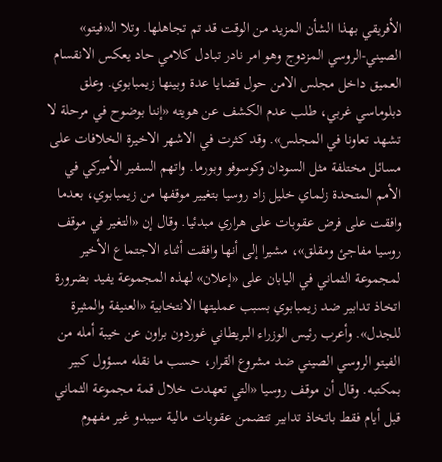الأفريقي بهذا الشأن المزيد من الوقت قد تم تجاهلها. وتلا الـ«فيتو» الصيني-الروسي المزدوج وهو امر نادر تبادل كلامي حاد يعكس الانقسام العميق داخل مجلس الامن حول قضايا عدة وبينها زيمبابوي. وعلق دبلوماسي غربي، طلب عدم الكشف عن هويته «إننا بوضوح في مرحلة لا تشهد تعاونا في المجلس». وقد كثرت في الاشهر الاخيرة الخلافات على مسائل مختلفة مثل السودان وكوسوفو وبورما. واتهم السفير الأميركي في الأمم المتحدة زلماي خليل زاد روسيا بتغيير موقفها من زيمبابوي، بعدما وافقت على فرض عقوبات على هراري مبدئيا. وقال إن «التغير في موقف روسيا مفاجئ ومقلق»، مشيرا إلى أنها وافقت أثناء الاجتماع الأخير لمجموعة الثماني في اليابان على «إعلان» لهذه المجموعة يفيد بضرورة اتخاذ تدابير ضد زيمبابوي بسبب عمليتها الانتخابية «العنيفة والمثيرة للجدل». وأعرب رئيس الوزراء البريطاني غوردون براون عن خيبة أمله من الفيتو الروسي الصيني ضد مشروع القرار، حسب ما نقله مسؤول كبير بمكتبه. وقال أن موقف روسيا «التي تعهدت خلال قمة مجموعة الثماني قبل أيام فقط باتخاذ تدابير تتضمن عقوبات مالية سيبدو غير مفهوم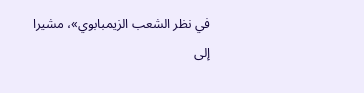في نظر الشعب الزيمبابوي»، مشيرا إلى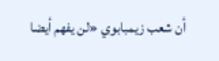أن شعب زيمبابوي «لن يفهم أيضا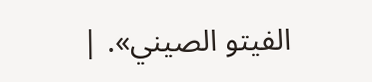الفيتو الصيني». |